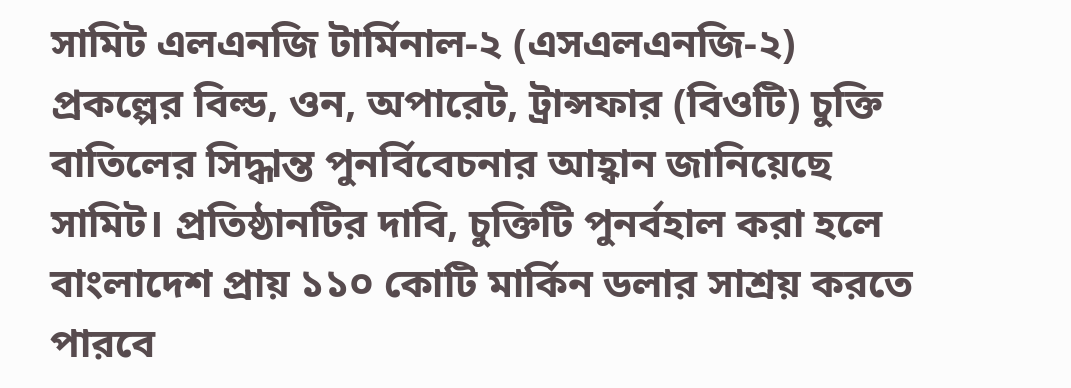সামিট এলএনজি টার্মিনাল-২ (এসএলএনজি-২) প্রকল্পের বিল্ড, ওন, অপারেট, ট্রান্সফার (বিওটি) চুক্তি বাতিলের সিদ্ধান্ত পুনর্বিবেচনার আহ্বান জানিয়েছে সামিট। প্রতিষ্ঠানটির দাবি, চুক্তিটি পুনর্বহাল করা হলে বাংলাদেশ প্রায় ১১০ কোটি মার্কিন ডলার সাশ্রয় করতে পারবে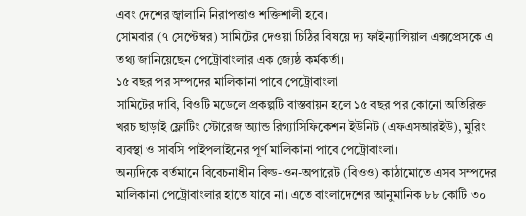এবং দেশের জ্বালানি নিরাপত্তাও শক্তিশালী হবে।
সোমবার (৭ সেপ্টেম্বর) সামিটের দেওয়া চিঠির বিষয়ে দ্য ফাইন্যান্সিয়াল এক্সপ্রেসকে এ তথ্য জানিয়েছেন পেট্রোবাংলার এক জ্যেষ্ঠ কর্মকর্তা।
১৫ বছর পর সম্পদের মালিকানা পাবে পেট্রোবাংলা
সামিটের দাবি, বিওটি মডেলে প্রকল্পটি বাস্তবায়ন হলে ১৫ বছর পর কোনো অতিরিক্ত খরচ ছাড়াই ফ্লোটিং স্টোরেজ অ্যান্ড রিগ্যাসিফিকেশন ইউনিট (এফএসআরইউ), মুরিং ব্যবস্থা ও সাবসি পাইপলাইনের পূর্ণ মালিকানা পাবে পেট্রোবাংলা।
অন্যদিকে বর্তমানে বিবেচনাধীন বিল্ড-ওন-অপারেট (বিওও) কাঠামোতে এসব সম্পদের মালিকানা পেট্রোবাংলার হাতে যাবে না। এতে বাংলাদেশের আনুমানিক ৮৮ কোটি ৩০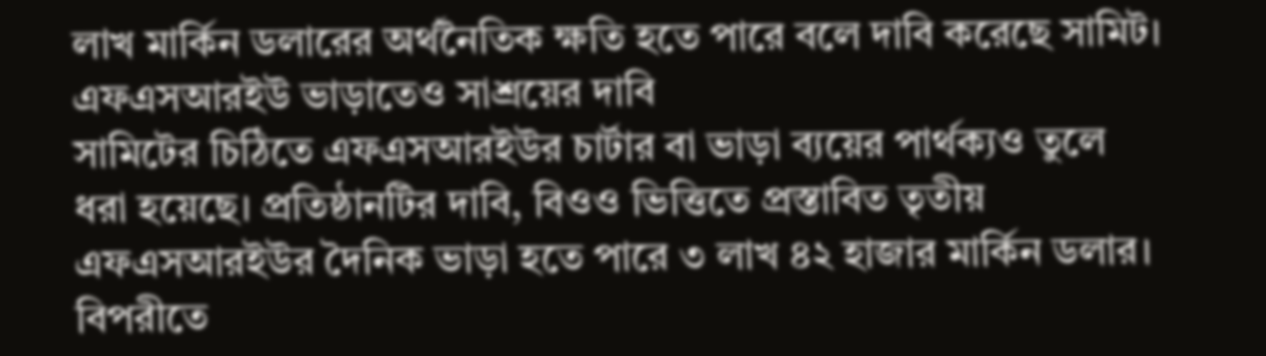লাখ মার্কিন ডলারের অর্থনৈতিক ক্ষতি হতে পারে বলে দাবি করেছে সামিট।
এফএসআরইউ ভাড়াতেও সাশ্রয়ের দাবি
সামিটের চিঠিতে এফএসআরইউর চার্টার বা ভাড়া ব্যয়ের পার্থক্যও তুলে ধরা হয়েছে। প্রতিষ্ঠানটির দাবি, বিওও ভিত্তিতে প্রস্তাবিত তৃতীয় এফএসআরইউর দৈনিক ভাড়া হতে পারে ৩ লাখ ৪২ হাজার মার্কিন ডলার। বিপরীতে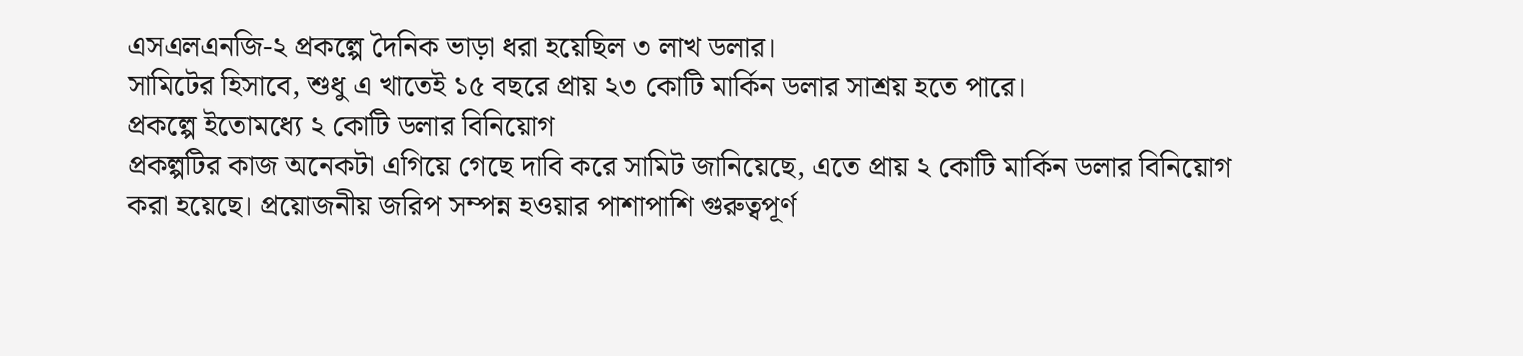এসএলএনজি-২ প্রকল্পে দৈনিক ভাড়া ধরা হয়েছিল ৩ লাখ ডলার।
সামিটের হিসাবে, শুধু এ খাতেই ১৫ বছরে প্রায় ২৩ কোটি মার্কিন ডলার সাশ্রয় হতে পারে।
প্রকল্পে ইতোমধ্যে ২ কোটি ডলার বিনিয়োগ
প্রকল্পটির কাজ অনেকটা এগিয়ে গেছে দাবি করে সামিট জানিয়েছে, এতে প্রায় ২ কোটি মার্কিন ডলার বিনিয়োগ করা হয়েছে। প্রয়োজনীয় জরিপ সম্পন্ন হওয়ার পাশাপাশি গুরুত্বপূর্ণ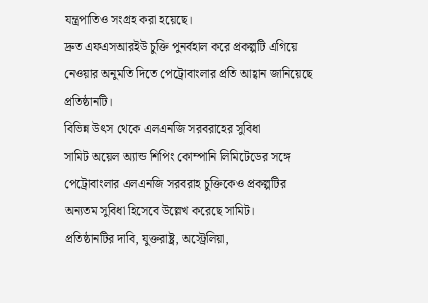যন্ত্রপাতিও সংগ্রহ করা হয়েছে।
দ্রুত এফএসআরইউ চুক্তি পুনর্বহাল করে প্রকল্পটি এগিয়ে নেওয়ার অনুমতি দিতে পেট্রোবাংলার প্রতি আহ্বান জানিয়েছে প্রতিষ্ঠানটি।
বিভিন্ন উৎস থেকে এলএনজি সরবরাহের সুবিধা
সামিট অয়েল অ্যান্ড শিপিং কোম্পানি লিমিটেডের সঙ্গে পেট্রোবাংলার এলএনজি সরবরাহ চুক্তিকেও প্রকল্পটির অন্যতম সুবিধা হিসেবে উল্লেখ করেছে সামিট।
প্রতিষ্ঠানটির দাবি, যুক্তরাষ্ট্র, অস্ট্রেলিয়া,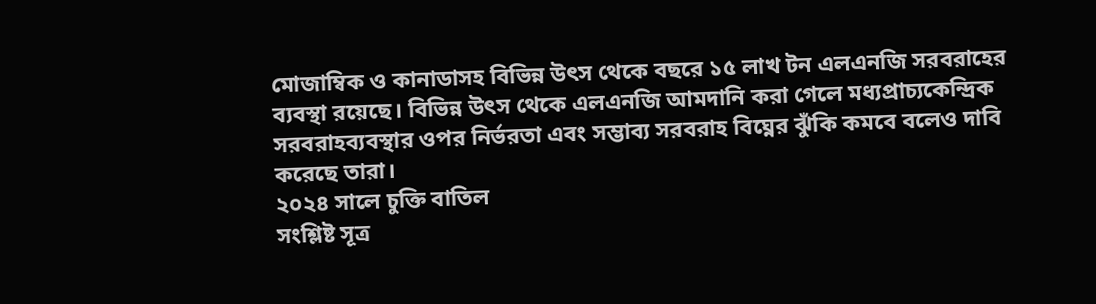মোজাম্বিক ও কানাডাসহ বিভিন্ন উৎস থেকে বছরে ১৫ লাখ টন এলএনজি সরবরাহের ব্যবস্থা রয়েছে। বিভিন্ন উৎস থেকে এলএনজি আমদানি করা গেলে মধ্যপ্রাচ্যকেন্দ্রিক সরবরাহব্যবস্থার ওপর নির্ভরতা এবং সম্ভাব্য সরবরাহ বিঘ্নের ঝুঁকি কমবে বলেও দাবি করেছে তারা।
২০২৪ সালে চুক্তি বাতিল
সংশ্লিষ্ট সূত্র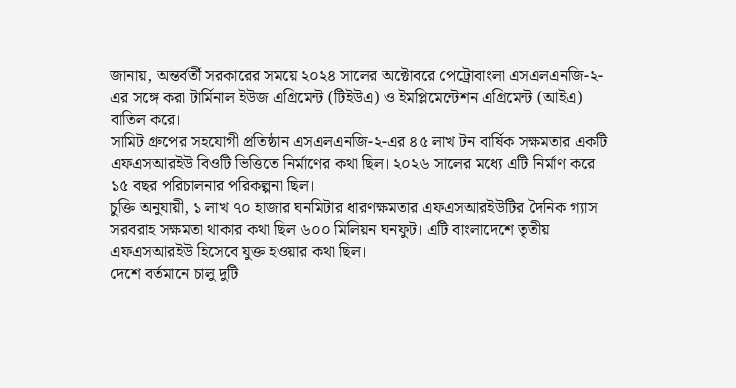জানায়, অন্তর্বর্তী সরকারের সময়ে ২০২৪ সালের অক্টোবরে পেট্রোবাংলা এসএলএনজি-২-এর সঙ্গে করা টার্মিনাল ইউজ এগ্রিমেন্ট (টিইউএ) ও ইমপ্লিমেন্টেশন এগ্রিমেন্ট (আইএ) বাতিল করে।
সামিট গ্রুপের সহযোগী প্রতিষ্ঠান এসএলএনজি-২-এর ৪৫ লাখ টন বার্ষিক সক্ষমতার একটি এফএসআরইউ বিওটি ভিত্তিতে নির্মাণের কথা ছিল। ২০২৬ সালের মধ্যে এটি নির্মাণ করে ১৫ বছর পরিচালনার পরিকল্পনা ছিল।
চুক্তি অনুযায়ী, ১ লাখ ৭০ হাজার ঘনমিটার ধারণক্ষমতার এফএসআরইউটির দৈনিক গ্যাস সরবরাহ সক্ষমতা থাকার কথা ছিল ৬০০ মিলিয়ন ঘনফুট। এটি বাংলাদেশে তৃতীয় এফএসআরইউ হিসেবে যুক্ত হওয়ার কথা ছিল।
দেশে বর্তমানে চালু দুটি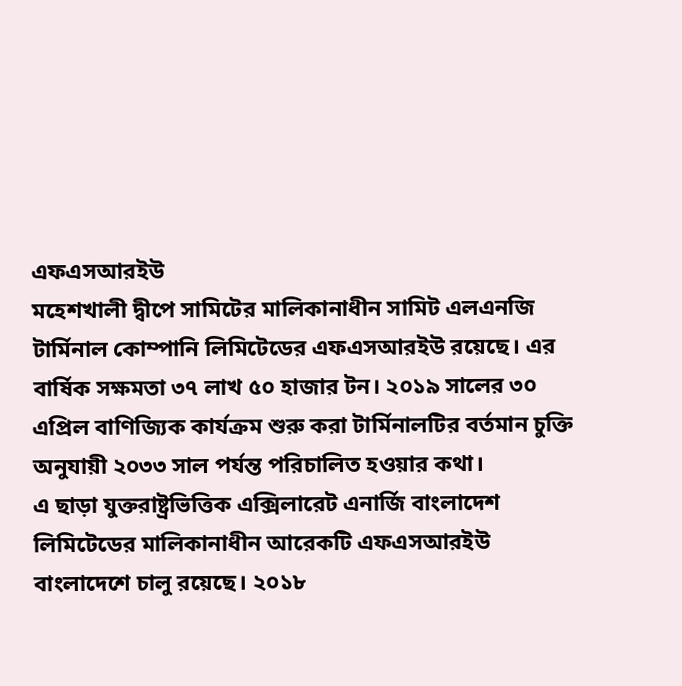এফএসআরইউ
মহেশখালী দ্বীপে সামিটের মালিকানাধীন সামিট এলএনজি টার্মিনাল কোম্পানি লিমিটেডের এফএসআরইউ রয়েছে। এর বার্ষিক সক্ষমতা ৩৭ লাখ ৫০ হাজার টন। ২০১৯ সালের ৩০ এপ্রিল বাণিজ্যিক কার্যক্রম শুরু করা টার্মিনালটির বর্তমান চুক্তি অনুযায়ী ২০৩৩ সাল পর্যন্ত পরিচালিত হওয়ার কথা।
এ ছাড়া যুক্তরাষ্ট্রভিত্তিক এক্সিলারেট এনার্জি বাংলাদেশ লিমিটেডের মালিকানাধীন আরেকটি এফএসআরইউ বাংলাদেশে চালু রয়েছে। ২০১৮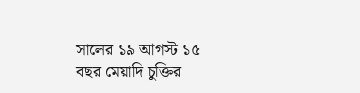সালের ১৯ আগস্ট ১৫ বছর মেয়াদি চুক্তির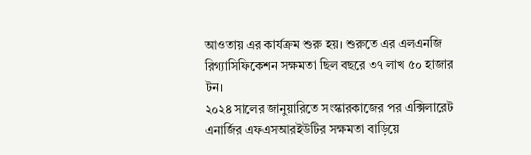আওতায় এর কার্যক্রম শুরু হয়। শুরুতে এর এলএনজি রিগ্যাসিফিকেশন সক্ষমতা ছিল বছরে ৩৭ লাখ ৫০ হাজার টন।
২০২৪ সালের জানুয়ারিতে সংস্কারকাজের পর এক্সিলারেট এনার্জির এফএসআরইউটির সক্ষমতা বাড়িয়ে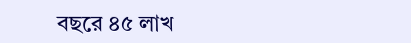বছরে ৪৫ লাখ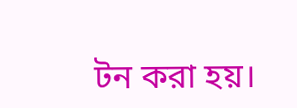টন করা হয়।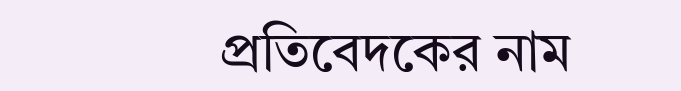প্রতিবেদকের নাম